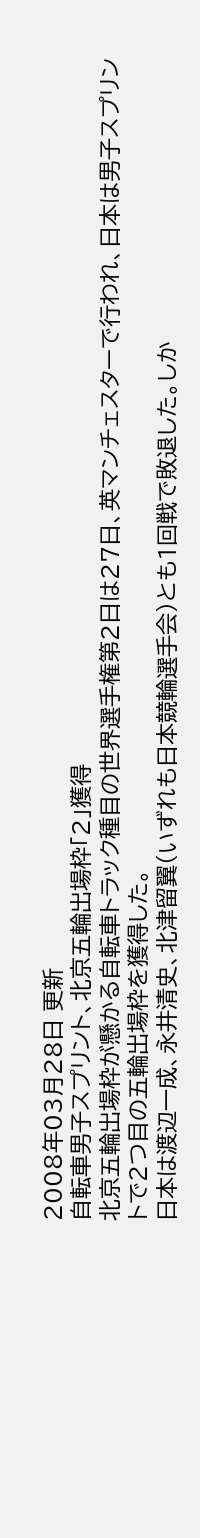2008年03月28日 更新
自転車男子スプリント、北京五輪出場枠「2」獲得
北京五輪出場枠が懸かる自転車トラック種目の世界選手権第2日は27日、英マンチェスターで行われ、日本は男子スプリントで2つ目の五輪出場枠を獲得した。
日本は渡辺一成、永井清史、北津留翼(いずれも日本競輪選手会)とも1回戦で敗退した。しか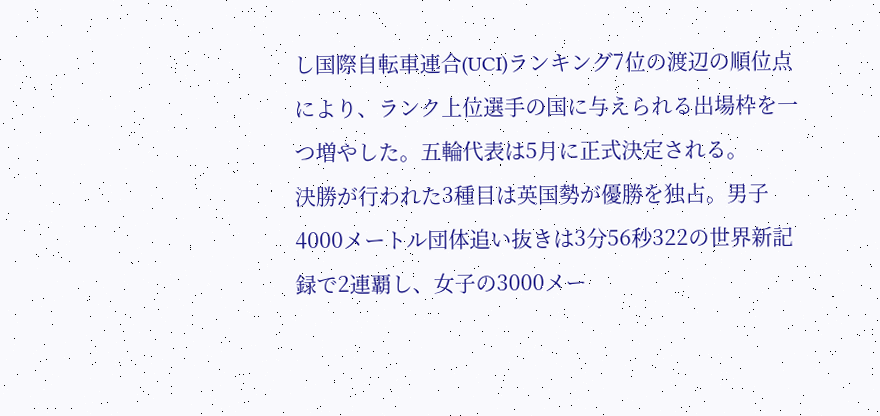し国際自転車連合(UCI)ランキング7位の渡辺の順位点により、ランク上位選手の国に与えられる出場枠を一つ増やした。五輪代表は5月に正式決定される。
決勝が行われた3種目は英国勢が優勝を独占。男子4000メートル団体追い抜きは3分56秒322の世界新記録で2連覇し、女子の3000メー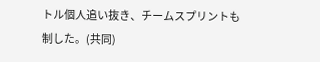トル個人追い抜き、チームスプリントも制した。(共同)